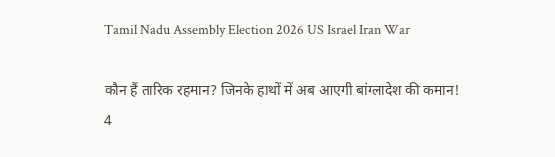Tamil Nadu Assembly Election 2026 US Israel Iran War

कौन हैं तारिक रहमान? जिनके हाथों में अब आएगी बांग्लादेश की कमान! 4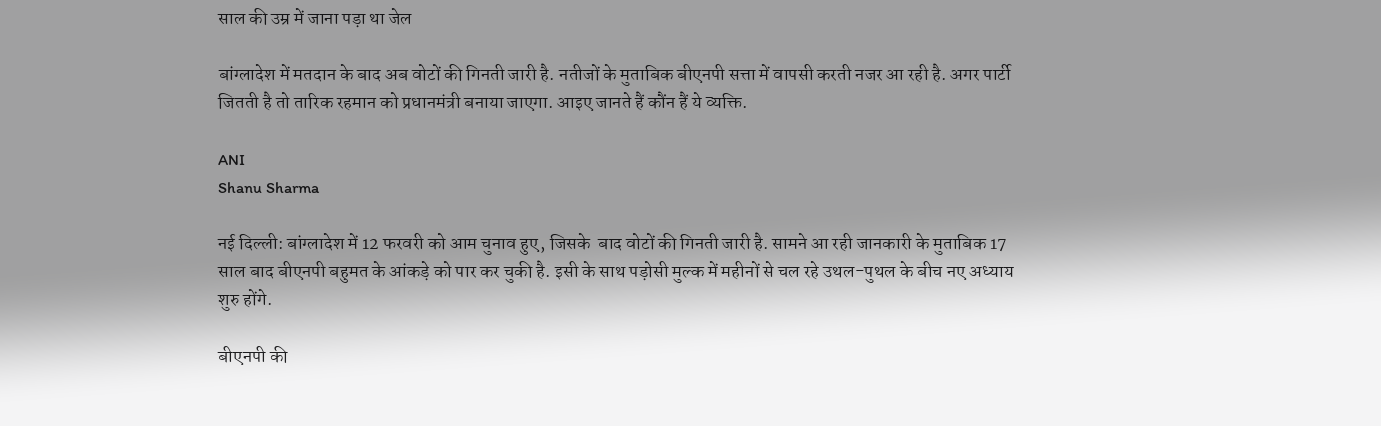साल की उम्र में जाना पड़ा था जेल

बांग्लादेश में मतदान के बाद अब वोटों की गिनती जारी है. नतीजों के मुताबिक बीएनपी सत्ता में वापसी करती नजर आ रही है. अगर पार्टी जितती है तो तारिक रहमान को प्रधानमंत्री बनाया जाएगा. आइए जानते हैं कौंन हैं ये व्यक्ति.

ANI
Shanu Sharma

नई दिल्ली: बांग्लादेश में 12 फरवरी को आम चुनाव हुए, जिसके  बाद वोटों की गिनती जारी है. सामने आ रही जानकारी के मुताबिक 17 साल बाद बीएनपी बहुमत के आंकड़े को पार कर चुकी है. इसी के साथ पड़ोसी मुल्क में महीनों से चल रहे उथल-पुथल के बीच नए अध्याय शुरु होंगे.

बीएनपी की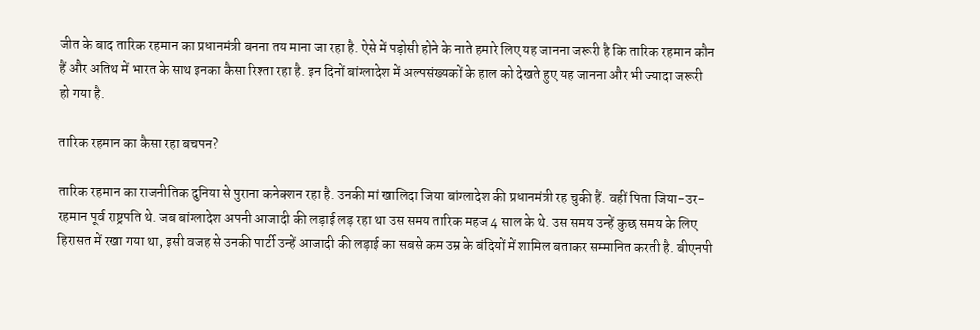जीत के बाद तारिक रहमान का प्रधानमंत्री बनना तय माना जा रहा है. ऐसे में पड़ोसी होने के नाते हमारे लिए यह जानना जरूरी है कि तारिक रहमान कौन हैं और अतिथ में भारत के साथ इनका कैसा रिश्ता रहा है. इन दिनों बांग्लादेश में अल्पसंख्यकों के हाल को देखते हुए यह जानना और भी ज्यादा जरूरी हो गया है.

तारिक रहमान का कैसा रहा बचपन?

तारिक रहमान का राजनीतिक दुनिया से पुराना कनेक्शन रहा है. उनकी मां खालिदा जिया बांग्लादेश की प्रधानमंत्री रह चुकी हैं. वहीं पिता जिया-उर-रहमान पूर्व राष्ट्रपति थे. जब बांग्लादेश अपनी आजादी की लड़ाई लड़ रहा था उस समय तारिक महज 4 साल के थे. उस समय उन्हें कुछ समय के लिए हिरासत में रखा गया था, इसी वजह से उनकी पार्टी उन्हें आजादी की लड़ाई का सबसे कम उम्र के बंदियों में शामिल बताकर सम्मानित करती है. बीएनपी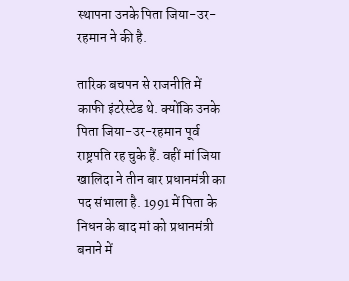स्थापना उनके पिता जिया-उर-रहमान ने की है.

तारिक बचपन से राजनीति में काफी इंटरेस्टेड थे. क्योंकि उनके पिता जिया-उर-रहमान पूर्व राष्ट्रपति रह चुके हैं. वहीं मां जिया खालिदा ने तीन बार प्रधानमंत्री का पद संभाला है. 1991 में पिता के निधन के बाद मां को प्रधानमंत्री बनाने में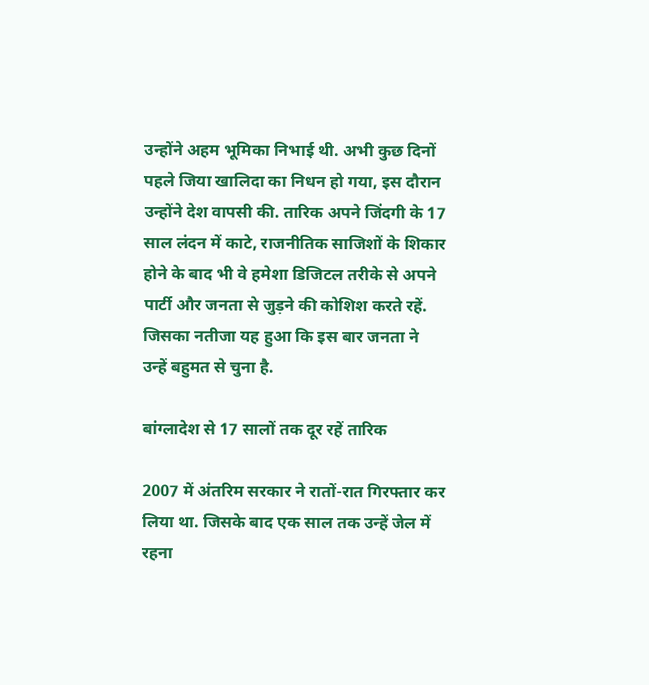उन्होंने अहम भूमिका निभाई थी. अभी कुछ दिनों पहले जिया खालिदा का निधन हो गया, इस दौरान उन्होंने देश वापसी की. तारिक अपने जिंदगी के 17 साल लंदन में काटे, राजनीतिक साजिशों के शिकार होने के बाद भी वे हमेशा डिजिटल तरीके से अपने पार्टी और जनता से जुड़ने की कोशिश करते रहें. जिसका नतीजा यह हुआ कि इस बार जनता ने उन्हें बहुमत से चुना है.

बांग्लादेश से 17 सालों तक दूर रहें तारिक

2007 में अंतरिम सरकार ने रातों-रात गिरफ्तार कर लिया था. जिसके बाद एक साल तक उन्हें जेल में रहना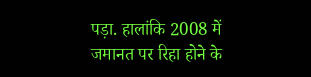पड़ा. हालांकि 2008 में जमानत पर रिहा होने के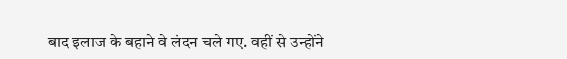बाद इलाज के बहाने वे लंदन चले गए. वहीं से उन्होंने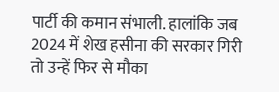पार्टी की कमान संभाली. हालांकि जब 2024 में शेख हसीना की सरकार गिरी तो उन्हें फिर से मौका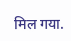मिल गया.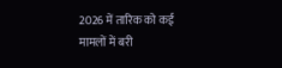2026 में तारिक को कई मामलों में बरी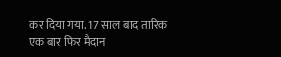कर दिया गया. 17 साल बाद तारिक एक बार फिर मैदान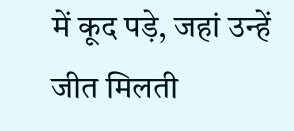में कूद पड़े, जहां उन्हें जीत मिलती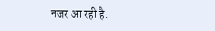नजर आ रही है.